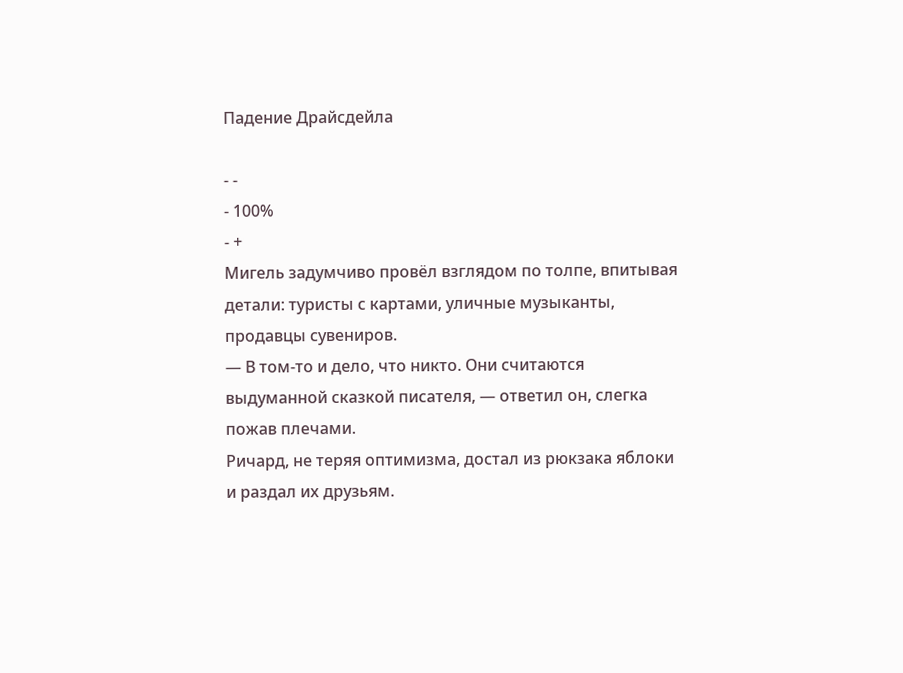Падение Драйсдейла

- -
- 100%
- +
Мигель задумчиво провёл взглядом по толпе, впитывая детали: туристы с картами, уличные музыканты, продавцы сувениров.
— В том‑то и дело, что никто. Они считаются выдуманной сказкой писателя, — ответил он, слегка пожав плечами.
Ричард, не теряя оптимизма, достал из рюкзака яблоки и раздал их друзьям.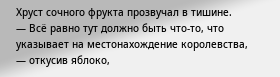Хруст сочного фрукта прозвучал в тишине.
— Всё равно тут должно быть что‑то, что указывает на местонахождение королевства, — откусив яблоко,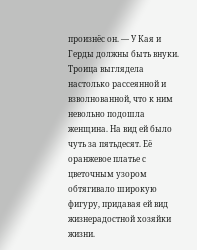произнёс он. — У Кая и Герды должны быть внуки.
Троица выглядела настолько рассеянной и взволнованной, что к ним невольно подошла женщина. На вид ей было чуть за пятьдесят. Её оранжевое платье с цветочным узором обтягивало широкую фигуру, придавая ей вид жизнерадостной хозяйки жизни.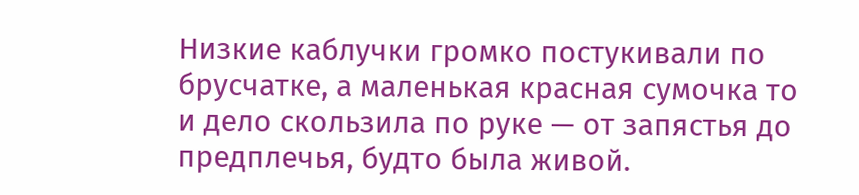Низкие каблучки громко постукивали по брусчатке, а маленькая красная сумочка то и дело скользила по руке — от запястья до предплечья, будто была живой.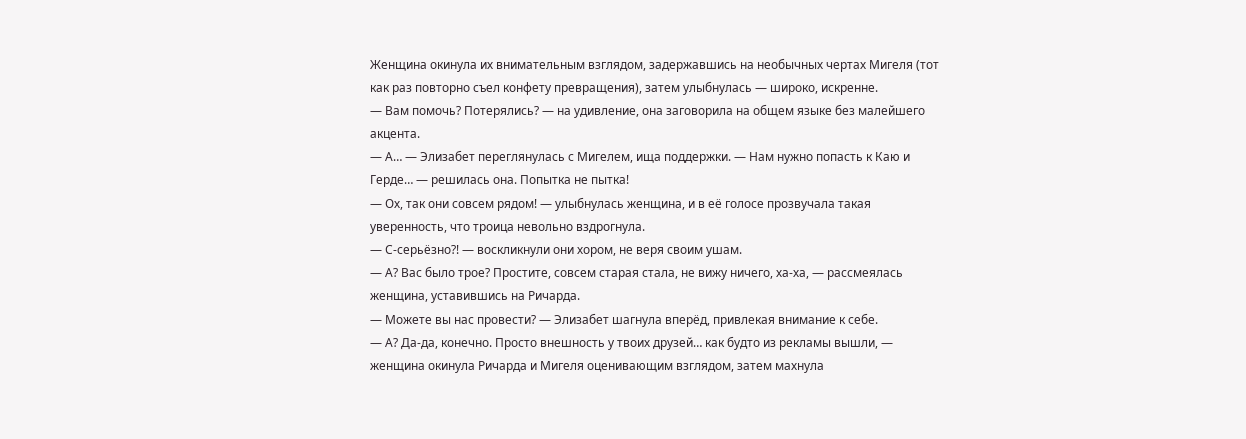Женщина окинула их внимательным взглядом, задержавшись на необычных чертах Мигеля (тот как раз повторно съел конфету превращения), затем улыбнулась — широко, искренне.
— Вам помочь? Потерялись? — на удивление, она заговорила на общем языке без малейшего акцента.
— А… — Элизабет переглянулась с Мигелем, ища поддержки. — Нам нужно попасть к Каю и Герде… — решилась она. Попытка не пытка!
— Ох, так они совсем рядом! — улыбнулась женщина, и в её голосе прозвучала такая уверенность, что троица невольно вздрогнула.
— С‑серьёзно?! — воскликнули они хором, не веря своим ушам.
— А? Вас было трое? Простите, совсем старая стала, не вижу ничего, ха‑ха, — рассмеялась женщина, уставившись на Ричарда.
— Можете вы нас провести? — Элизабет шагнула вперёд, привлекая внимание к себе.
— А? Да‑да, конечно. Просто внешность у твоих друзей… как будто из рекламы вышли, — женщина окинула Ричарда и Мигеля оценивающим взглядом, затем махнула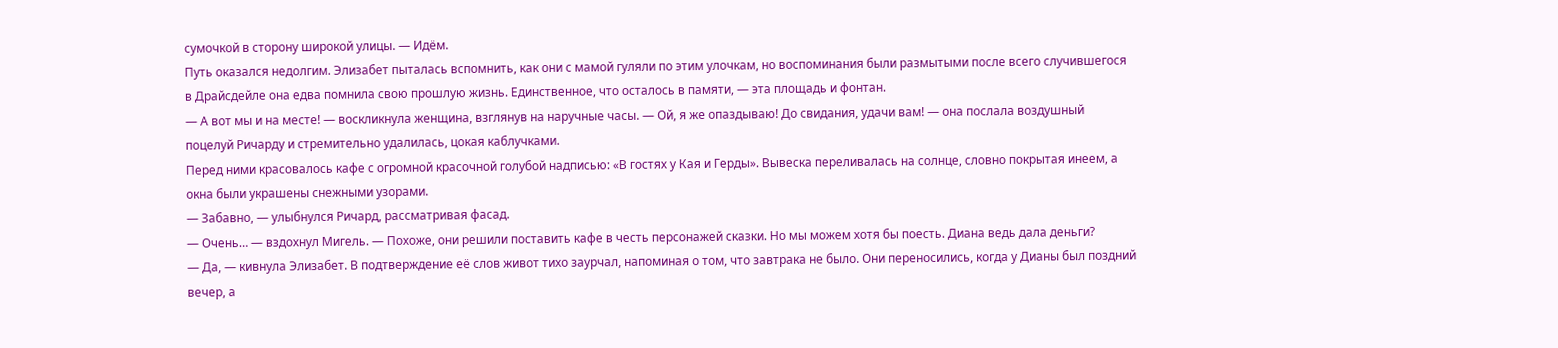сумочкой в сторону широкой улицы. — Идём.
Путь оказался недолгим. Элизабет пыталась вспомнить, как они с мамой гуляли по этим улочкам, но воспоминания были размытыми после всего случившегося в Драйсдейле она едва помнила свою прошлую жизнь. Единственное, что осталось в памяти, — эта площадь и фонтан.
— А вот мы и на месте! — воскликнула женщина, взглянув на наручные часы. — Ой, я же опаздываю! До свидания, удачи вам! — она послала воздушный поцелуй Ричарду и стремительно удалилась, цокая каблучками.
Перед ними красовалось кафе с огромной красочной голубой надписью: «В гостях у Кая и Герды». Вывеска переливалась на солнце, словно покрытая инеем, а окна были украшены снежными узорами.
— Забавно, — улыбнулся Ричард, рассматривая фасад.
— Очень… — вздохнул Мигель. — Похоже, они решили поставить кафе в честь персонажей сказки. Но мы можем хотя бы поесть. Диана ведь дала деньги?
— Да, — кивнула Элизабет. В подтверждение её слов живот тихо заурчал, напоминая о том, что завтрака не было. Они переносились, когда у Дианы был поздний вечер, а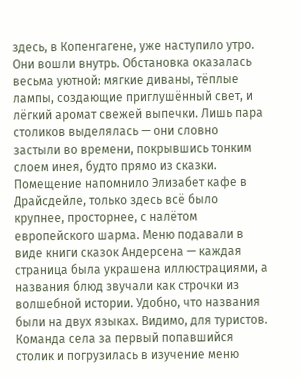здесь, в Копенгагене, уже наступило утро.
Они вошли внутрь. Обстановка оказалась весьма уютной: мягкие диваны, тёплые лампы, создающие приглушённый свет, и лёгкий аромат свежей выпечки. Лишь пара столиков выделялась — они словно застыли во времени, покрывшись тонким слоем инея, будто прямо из сказки.
Помещение напомнило Элизабет кафе в Драйсдейле, только здесь всё было крупнее, просторнее, с налётом европейского шарма. Меню подавали в виде книги сказок Андерсена — каждая страница была украшена иллюстрациями, а названия блюд звучали как строчки из волшебной истории. Удобно, что названия были на двух языках. Видимо, для туристов.
Команда села за первый попавшийся столик и погрузилась в изучение меню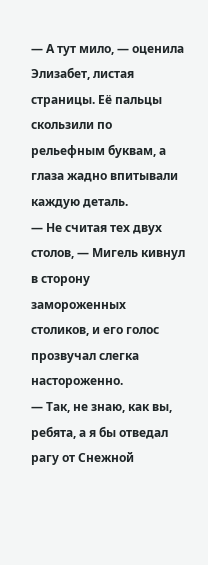— А тут мило, — оценила Элизабет, листая страницы. Её пальцы скользили по рельефным буквам, а глаза жадно впитывали каждую деталь.
— Не считая тех двух столов, — Мигель кивнул в сторону замороженных столиков, и его голос прозвучал слегка настороженно.
— Так, не знаю, как вы, ребята, а я бы отведал рагу от Снежной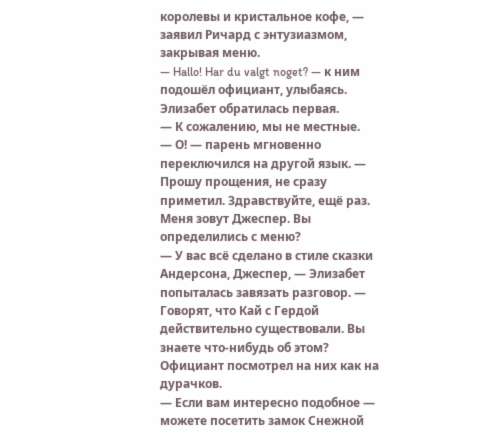королевы и кристальное кофе, — заявил Ричард с энтузиазмом, закрывая меню.
— Hallo! Har du valgt noget? — к ним подошёл официант, улыбаясь.
Элизабет обратилась первая.
— К сожалению, мы не местные.
— О! — парень мгновенно переключился на другой язык. — Прошу прощения, не сразу приметил. Здравствуйте, ещё раз. Меня зовут Джеспер. Вы определились с меню?
— У вас всё сделано в стиле сказки Андерсона, Джеспер, — Элизабет попыталась завязать разговор. — Говорят, что Кай с Гердой действительно существовали. Вы знаете что‑нибудь об этом?
Официант посмотрел на них как на дурачков.
— Если вам интересно подобное — можете посетить замок Снежной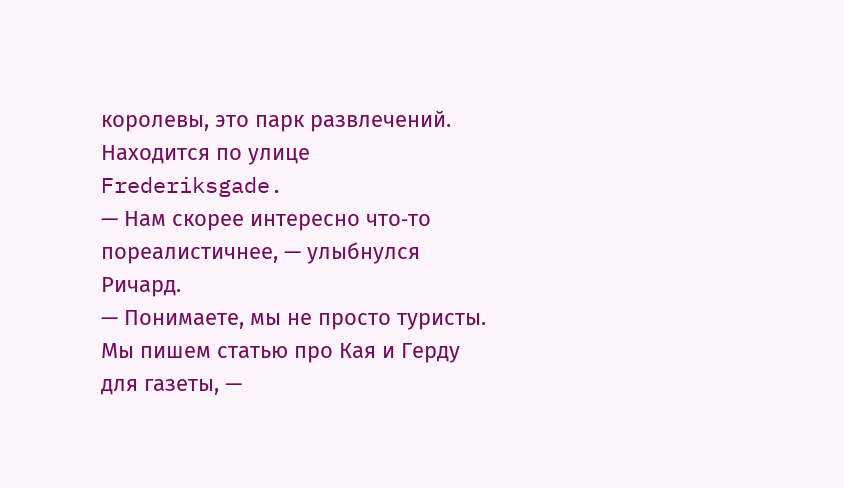королевы, это парк развлечений. Находится по улице Frederiksgade.
— Нам скорее интересно что‑то пореалистичнее, — улыбнулся Ричард.
— Понимаете, мы не просто туристы. Мы пишем статью про Кая и Герду для газеты, —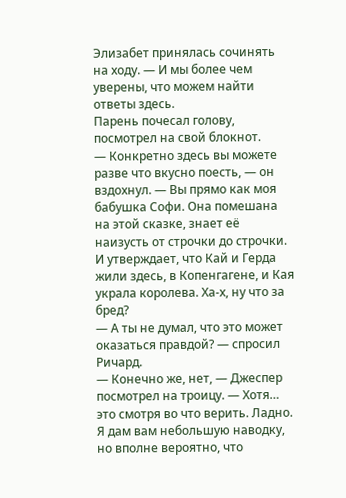Элизабет принялась сочинять на ходу. — И мы более чем уверены, что можем найти ответы здесь.
Парень почесал голову, посмотрел на свой блокнот.
— Конкретно здесь вы можете разве что вкусно поесть, — он вздохнул. — Вы прямо как моя бабушка Софи. Она помешана на этой сказке, знает её наизусть от строчки до строчки. И утверждает, что Кай и Герда жили здесь, в Копенгагене, и Кая украла королева. Ха‑х, ну что за бред?
— А ты не думал, что это может оказаться правдой? — спросил Ричард.
— Конечно же, нет, — Джеспер посмотрел на троицу. — Хотя… это смотря во что верить. Ладно. Я дам вам небольшую наводку, но вполне вероятно, что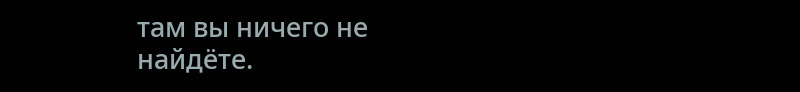там вы ничего не найдёте.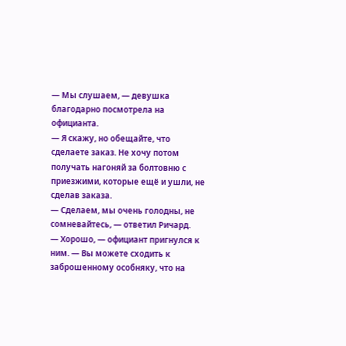— Мы слушаем, — девушка благодарно посмотрела на официанта.
— Я скажу, но обещайте, что сделаете заказ. Не хочу потом получать нагоняй за болтовню с приезжими, которые ещё и ушли, не сделав заказа.
— Сделаем, мы очень голодны, не сомневайтесь, — ответил Ричард.
— Хорошо, — официант пригнулся к ним. — Вы можете сходить к заброшенному особняку, что на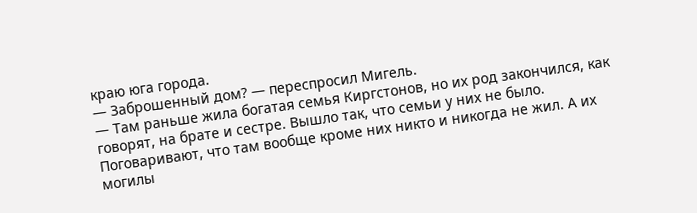краю юга города.
— Заброшенный дом? — переспросил Мигель.
— Там раньше жила богатая семья Киргстонов, но их род закончился, как говорят, на брате и сестре. Вышло так, что семьи у них не было. Поговаривают, что там вообще кроме них никто и никогда не жил. А их могилы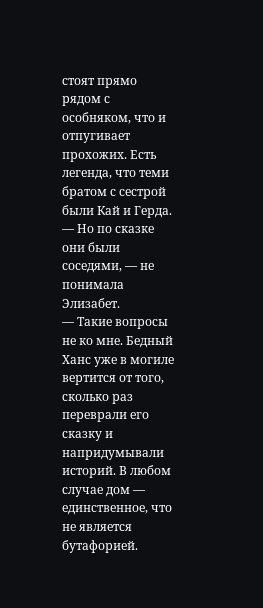стоят прямо рядом с особняком, что и отпугивает прохожих. Есть легенда, что теми братом с сестрой были Кай и Герда.
— Но по сказке они были соседями, — не понимала Элизабет.
— Такие вопросы не ко мне. Бедный Ханс уже в могиле вертится от того, сколько раз переврали его сказку и напридумывали историй. В любом случае дом — единственное, что не является бутафорией.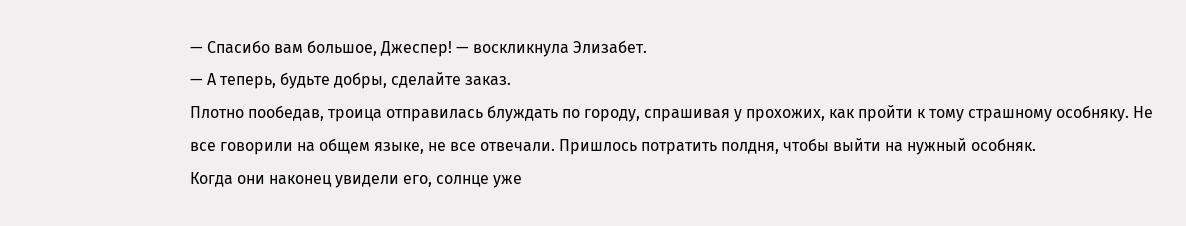— Спасибо вам большое, Джеспер! — воскликнула Элизабет.
— А теперь, будьте добры, сделайте заказ.
Плотно пообедав, троица отправилась блуждать по городу, спрашивая у прохожих, как пройти к тому страшному особняку. Не все говорили на общем языке, не все отвечали. Пришлось потратить полдня, чтобы выйти на нужный особняк.
Когда они наконец увидели его, солнце уже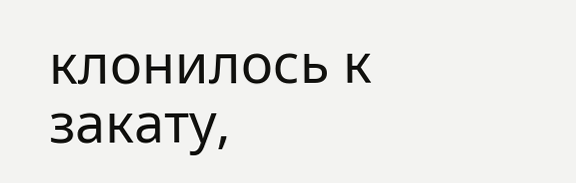клонилось к закату,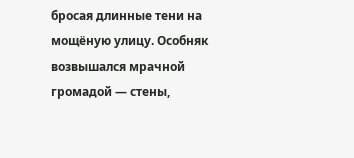бросая длинные тени на мощёную улицу. Особняк возвышался мрачной громадой — стены,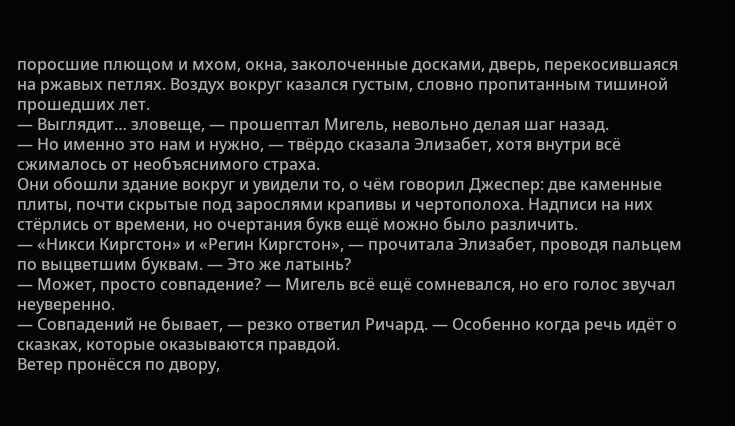поросшие плющом и мхом, окна, заколоченные досками, дверь, перекосившаяся на ржавых петлях. Воздух вокруг казался густым, словно пропитанным тишиной прошедших лет.
— Выглядит… зловеще, — прошептал Мигель, невольно делая шаг назад.
— Но именно это нам и нужно, — твёрдо сказала Элизабет, хотя внутри всё сжималось от необъяснимого страха.
Они обошли здание вокруг и увидели то, о чём говорил Джеспер: две каменные плиты, почти скрытые под зарослями крапивы и чертополоха. Надписи на них стёрлись от времени, но очертания букв ещё можно было различить.
— «Никси Киргстон» и «Регин Киргстон», — прочитала Элизабет, проводя пальцем по выцветшим буквам. — Это же латынь?
— Может, просто совпадение? — Мигель всё ещё сомневался, но его голос звучал неуверенно.
— Совпадений не бывает, — резко ответил Ричард. — Особенно когда речь идёт о сказках, которые оказываются правдой.
Ветер пронёсся по двору,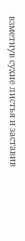взметнув сухие листья и заставив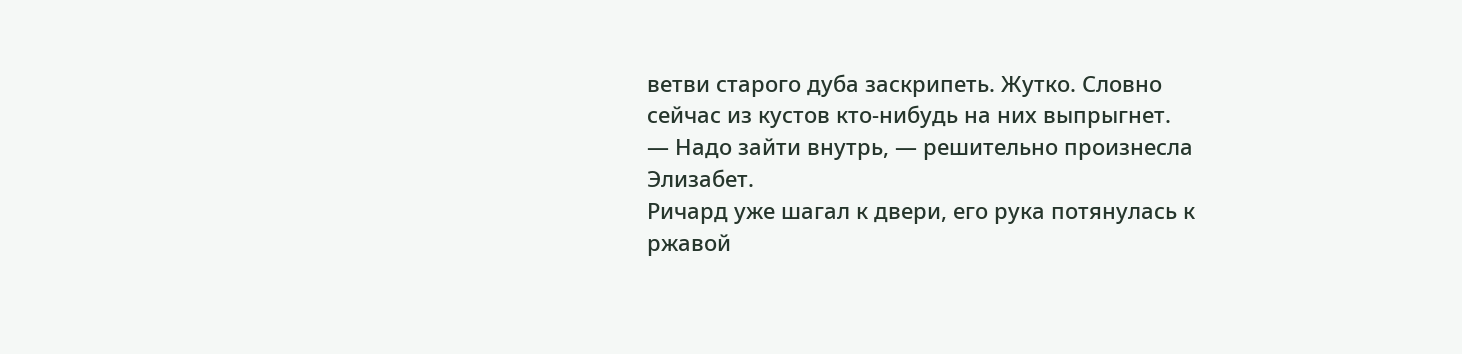ветви старого дуба заскрипеть. Жутко. Словно сейчас из кустов кто-нибудь на них выпрыгнет.
— Надо зайти внутрь, — решительно произнесла Элизабет.
Ричард уже шагал к двери, его рука потянулась к ржавой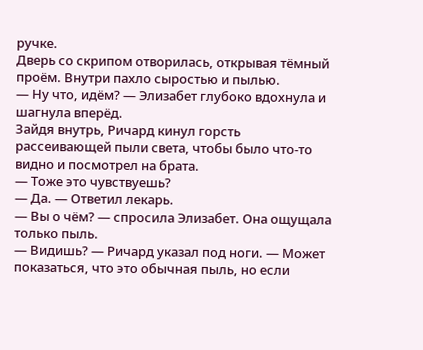ручке.
Дверь со скрипом отворилась, открывая тёмный проём. Внутри пахло сыростью и пылью.
— Ну что, идём? — Элизабет глубоко вдохнула и шагнула вперёд.
Зайдя внутрь, Ричард кинул горсть рассеивающей пыли света, чтобы было что-то видно и посмотрел на брата.
— Тоже это чувствуешь?
— Да. — Ответил лекарь.
— Вы о чём? — спросила Элизабет. Она ощущала только пыль.
— Видишь? — Ричард указал под ноги. — Может показаться, что это обычная пыль, но если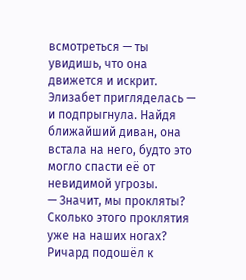всмотреться — ты увидишь, что она движется и искрит.
Элизабет пригляделась — и подпрыгнула. Найдя ближайший диван, она встала на него, будто это могло спасти её от невидимой угрозы.
— Значит, мы прокляты? Сколько этого проклятия уже на наших ногах?
Ричард подошёл к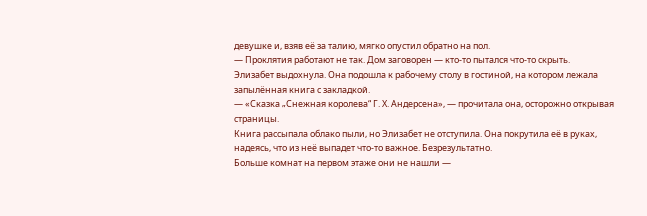девушке и, взяв её за талию, мягко опустил обратно на пол.
— Проклятия работают не так. Дом заговорен — кто‑то пытался что‑то скрыть.
Элизабет выдохнула. Она подошла к рабочему столу в гостиной, на котором лежала запылённая книга с закладкой.
— «Сказка „Снежная королева“ Г. Х. Андерсена», — прочитала она, осторожно открывая страницы.
Книга рассыпала облако пыли, но Элизабет не отступила. Она покрутила её в руках, надеясь, что из неё выпадет что‑то важное. Безрезультатно.
Больше комнат на первом этаже они не нашли —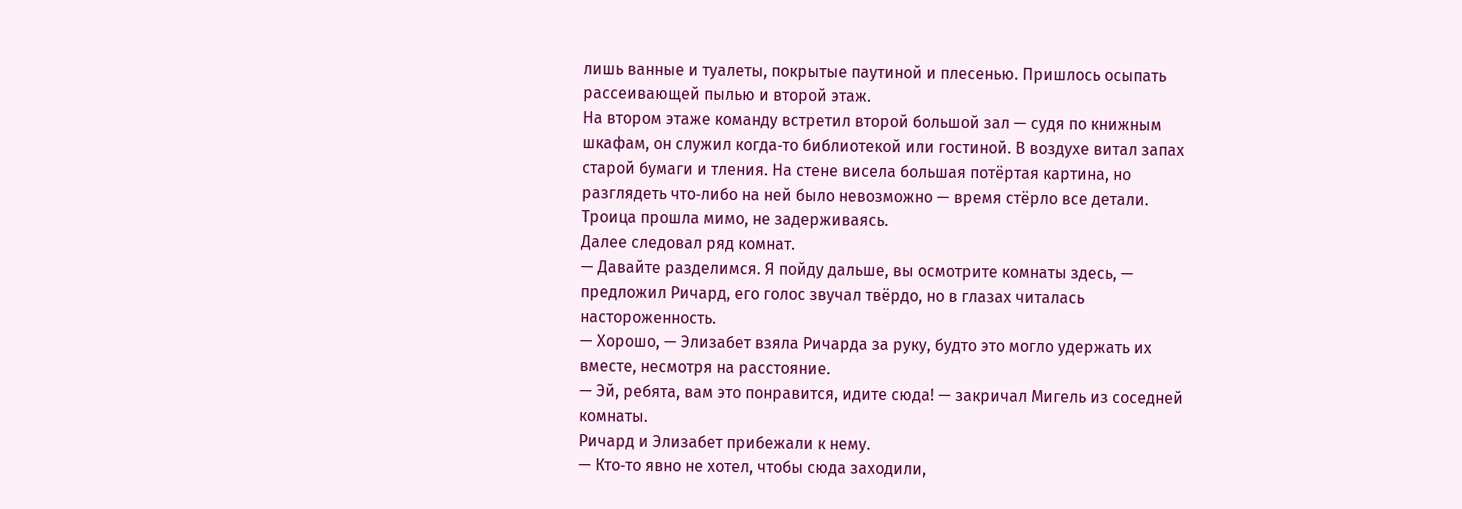лишь ванные и туалеты, покрытые паутиной и плесенью. Пришлось осыпать рассеивающей пылью и второй этаж.
На втором этаже команду встретил второй большой зал — судя по книжным шкафам, он служил когда‑то библиотекой или гостиной. В воздухе витал запах старой бумаги и тления. На стене висела большая потёртая картина, но разглядеть что‑либо на ней было невозможно — время стёрло все детали. Троица прошла мимо, не задерживаясь.
Далее следовал ряд комнат.
— Давайте разделимся. Я пойду дальше, вы осмотрите комнаты здесь, — предложил Ричард, его голос звучал твёрдо, но в глазах читалась настороженность.
— Хорошо, — Элизабет взяла Ричарда за руку, будто это могло удержать их вместе, несмотря на расстояние.
— Эй, ребята, вам это понравится, идите сюда! — закричал Мигель из соседней комнаты.
Ричард и Элизабет прибежали к нему.
— Кто‑то явно не хотел, чтобы сюда заходили,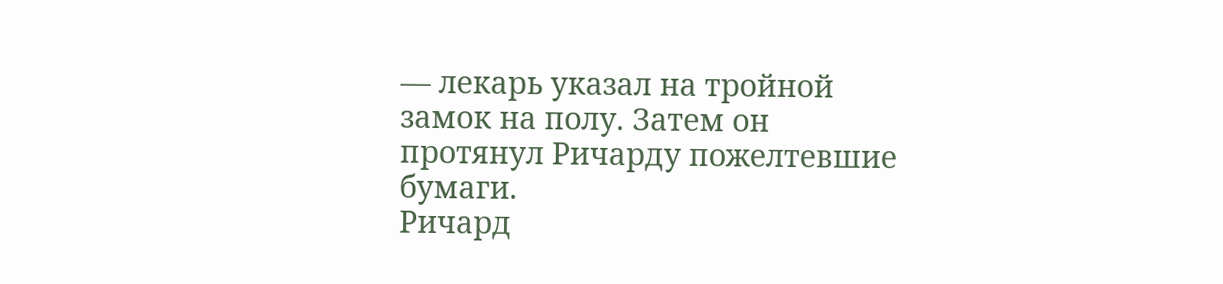— лекарь указал на тройной замок на полу. Затем он протянул Ричарду пожелтевшие бумаги.
Ричард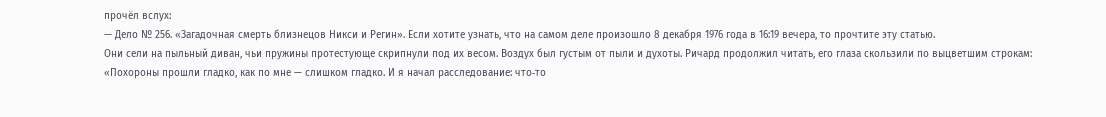прочёл вслух:
— Дело № 256. «Загадочная смерть близнецов Никси и Регин». Если хотите узнать, что на самом деле произошло 8 декабря 1976 года в 16:19 вечера, то прочтите эту статью.
Они сели на пыльный диван, чьи пружины протестующе скрипнули под их весом. Воздух был густым от пыли и духоты. Ричард продолжил читать, его глаза скользили по выцветшим строкам:
«Похороны прошли гладко, как по мне — слишком гладко. И я начал расследование: что‑то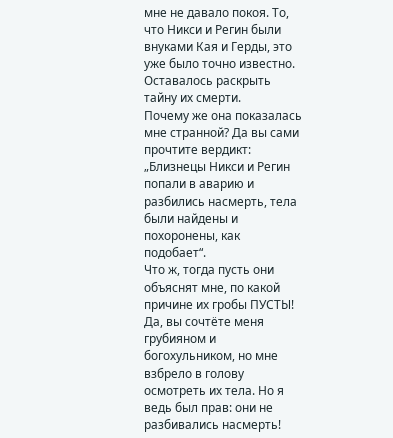мне не давало покоя. То, что Никси и Регин были внуками Кая и Герды, это уже было точно известно. Оставалось раскрыть тайну их смерти.
Почему же она показалась мне странной? Да вы сами прочтите вердикт: „Близнецы Никси и Регин попали в аварию и разбились насмерть, тела были найдены и похоронены, как подобает“.
Что ж, тогда пусть они объяснят мне, по какой причине их гробы ПУСТЫ! Да, вы сочтёте меня грубияном и богохульником, но мне взбрело в голову осмотреть их тела. Но я ведь был прав: они не разбивались насмерть!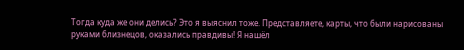Тогда куда же они делись? Это я выяснил тоже. Представляете, карты, что были нарисованы руками близнецов, оказались правдивы! Я нашёл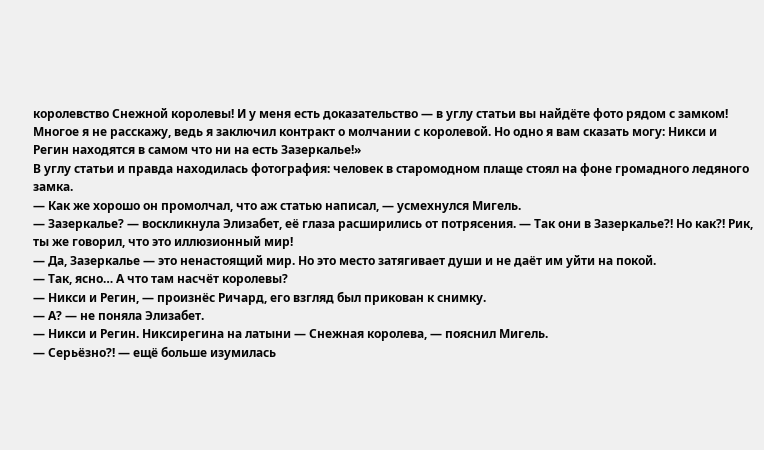королевство Снежной королевы! И у меня есть доказательство — в углу статьи вы найдёте фото рядом с замком!
Многое я не расскажу, ведь я заключил контракт о молчании с королевой. Но одно я вам сказать могу: Никси и Регин находятся в самом что ни на есть Зазеркалье!»
В углу статьи и правда находилась фотография: человек в старомодном плаще стоял на фоне громадного ледяного замка.
— Как же хорошо он промолчал, что аж статью написал, — усмехнулся Мигель.
— Зазеркалье? — воскликнула Элизабет, её глаза расширились от потрясения. — Так они в Зазеркалье?! Но как?! Рик, ты же говорил, что это иллюзионный мир!
— Да, Зазеркалье — это ненастоящий мир. Но это место затягивает души и не даёт им уйти на покой.
— Так, ясно… А что там насчёт королевы?
— Никси и Регин, — произнёс Ричард, его взгляд был прикован к снимку.
— А? — не поняла Элизабет.
— Никси и Регин. Никсирегина на латыни — Снежная королева, — пояснил Мигель.
— Серьёзно?! — ещё больше изумилась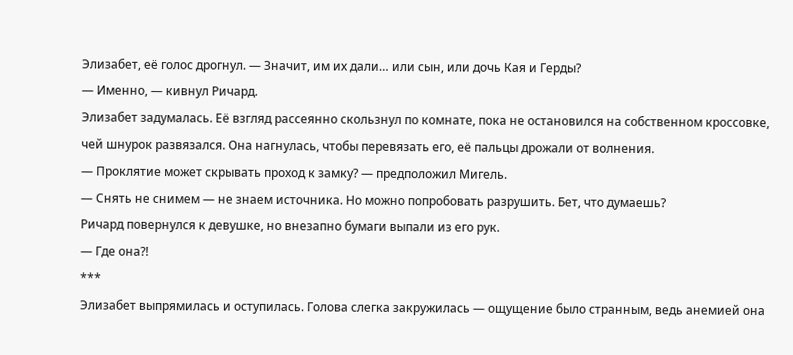Элизабет, её голос дрогнул. — Значит, им их дали… или сын, или дочь Кая и Герды?
— Именно, — кивнул Ричард.
Элизабет задумалась. Её взгляд рассеянно скользнул по комнате, пока не остановился на собственном кроссовке, чей шнурок развязался. Она нагнулась, чтобы перевязать его, её пальцы дрожали от волнения.
— Проклятие может скрывать проход к замку? — предположил Мигель.
— Снять не снимем — не знаем источника. Но можно попробовать разрушить. Бет, что думаешь?
Ричард повернулся к девушке, но внезапно бумаги выпали из его рук.
— Где она?!
***
Элизабет выпрямилась и оступилась. Голова слегка закружилась — ощущение было странным, ведь анемией она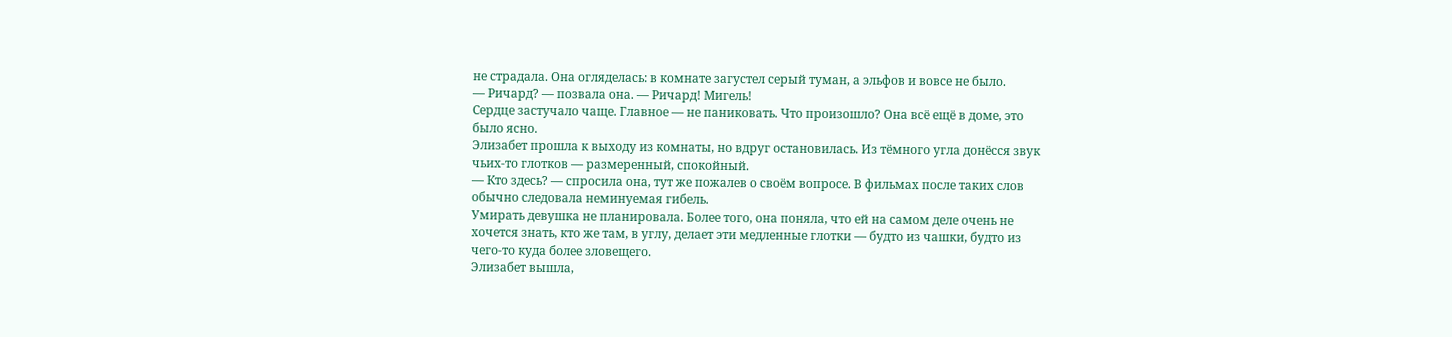не страдала. Она огляделась: в комнате загустел серый туман, а эльфов и вовсе не было.
— Ричард? — позвала она. — Ричард! Мигель!
Сердце застучало чаще. Главное — не паниковать. Что произошло? Она всё ещё в доме, это было ясно.
Элизабет прошла к выходу из комнаты, но вдруг остановилась. Из тёмного угла донёсся звук чьих‑то глотков — размеренный, спокойный.
— Кто здесь? — спросила она, тут же пожалев о своём вопросе. В фильмах после таких слов обычно следовала неминуемая гибель.
Умирать девушка не планировала. Более того, она поняла, что ей на самом деле очень не хочется знать, кто же там, в углу, делает эти медленные глотки — будто из чашки, будто из чего‑то куда более зловещего.
Элизабет вышла,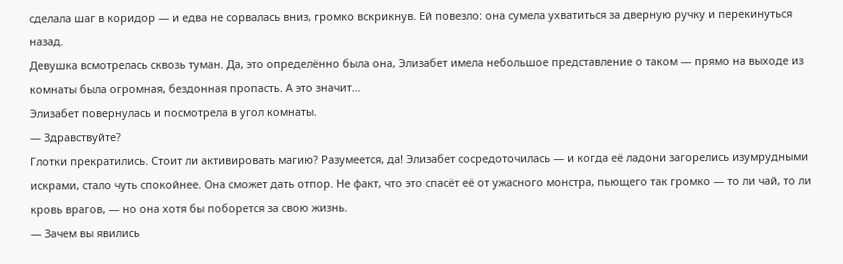сделала шаг в коридор — и едва не сорвалась вниз, громко вскрикнув. Ей повезло: она сумела ухватиться за дверную ручку и перекинуться назад.
Девушка всмотрелась сквозь туман. Да, это определённо была она, Элизабет имела небольшое представление о таком — прямо на выходе из комнаты была огромная, бездонная пропасть. А это значит…
Элизабет повернулась и посмотрела в угол комнаты.
— Здравствуйте?
Глотки прекратились. Стоит ли активировать магию? Разумеется, да! Элизабет сосредоточилась — и когда её ладони загорелись изумрудными искрами, стало чуть спокойнее. Она сможет дать отпор. Не факт, что это спасёт её от ужасного монстра, пьющего так громко — то ли чай, то ли кровь врагов, — но она хотя бы поборется за свою жизнь.
— Зачем вы явились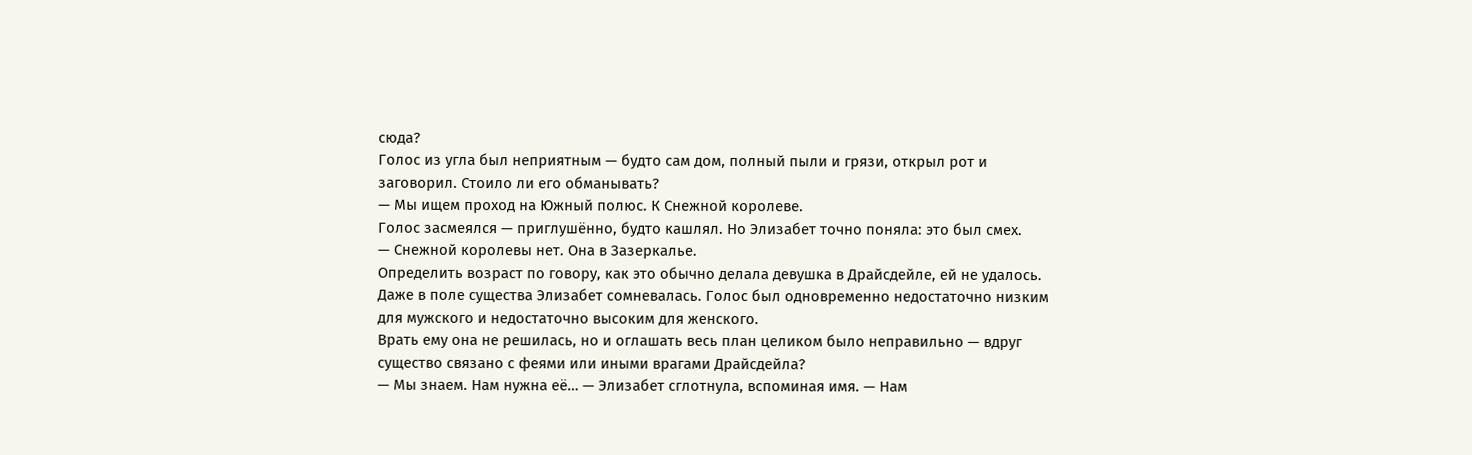сюда?
Голос из угла был неприятным — будто сам дом, полный пыли и грязи, открыл рот и заговорил. Стоило ли его обманывать?
— Мы ищем проход на Южный полюс. К Снежной королеве.
Голос засмеялся — приглушённо, будто кашлял. Но Элизабет точно поняла: это был смех.
— Снежной королевы нет. Она в Зазеркалье.
Определить возраст по говору, как это обычно делала девушка в Драйсдейле, ей не удалось. Даже в поле существа Элизабет сомневалась. Голос был одновременно недостаточно низким для мужского и недостаточно высоким для женского.
Врать ему она не решилась, но и оглашать весь план целиком было неправильно — вдруг существо связано с феями или иными врагами Драйсдейла?
— Мы знаем. Нам нужна её… — Элизабет сглотнула, вспоминая имя. — Нам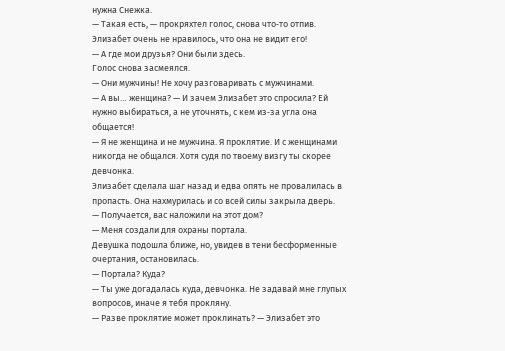нужна Снежка.
— Такая есть, — прокряхтел голос, снова что‑то отпив. Элизабет очень не нравилось, что она не видит его!
— А где мои друзья? Они были здесь.
Голос снова засмеялся.
— Они мужчины! Не хочу разговаривать с мужчинами.
— А вы… женщина? — И зачем Элизабет это спросила? Ей нужно выбираться, а не уточнять, с кем из‑за угла она общается!
— Я не женщина и не мужчина. Я проклятие. И с женщинами никогда не общался. Хотя судя по твоему визгу ты скорее девчонка.
Элизабет сделала шаг назад и едва опять не провалилась в пропасть. Она нахмурилась и со всей силы закрыла дверь.
— Получается, вас наложили на этот дом?
— Меня создали для охраны портала.
Девушка подошла ближе, но, увидев в тени бесформенные очертания, остановилась.
— Портала? Куда?
— Ты уже догадалась куда, девчонка. Не задавай мне глупых вопросов, иначе я тебя прокляну.
— Разве проклятие может проклинать? — Элизабет это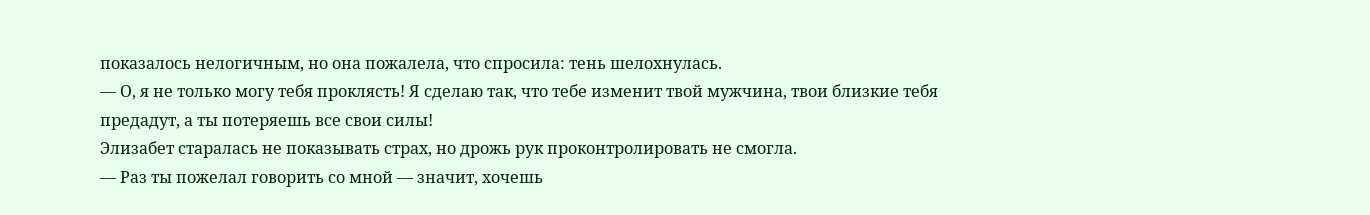показалось нелогичным, но она пожалела, что спросила: тень шелохнулась.
— О, я не только могу тебя проклясть! Я сделаю так, что тебе изменит твой мужчина, твои близкие тебя предадут, а ты потеряешь все свои силы!
Элизабет старалась не показывать страх, но дрожь рук проконтролировать не смогла.
— Раз ты пожелал говорить со мной — значит, хочешь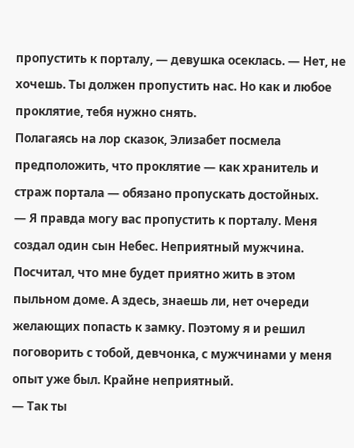пропустить к порталу, — девушка осеклась. — Нет, не хочешь. Ты должен пропустить нас. Но как и любое проклятие, тебя нужно снять.
Полагаясь на лор сказок, Элизабет посмела предположить, что проклятие — как хранитель и страж портала — обязано пропускать достойных.
— Я правда могу вас пропустить к порталу. Меня создал один сын Небес. Неприятный мужчина. Посчитал, что мне будет приятно жить в этом пыльном доме. А здесь, знаешь ли, нет очереди желающих попасть к замку. Поэтому я и решил поговорить с тобой, девчонка, с мужчинами у меня опыт уже был. Крайне неприятный.
— Так ты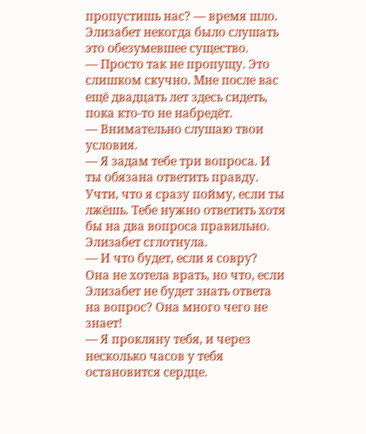пропустишь нас? — время шло. Элизабет некогда было слушать это обезумевшее существо.
— Просто так не пропущу. Это слишком скучно. Мне после вас ещё двадцать лет здесь сидеть, пока кто-то не набредёт.
— Внимательно слушаю твои условия.
— Я задам тебе три вопроса. И ты обязана ответить правду. Учти, что я сразу пойму, если ты лжёшь. Тебе нужно ответить хотя бы на два вопроса правильно.
Элизабет сглотнула.
— И что будет, если я совру?
Она не хотела врать, но что, если Элизабет не будет знать ответа на вопрос? Она много чего не знает!
— Я прокляну тебя, и через несколько часов у тебя остановится сердце.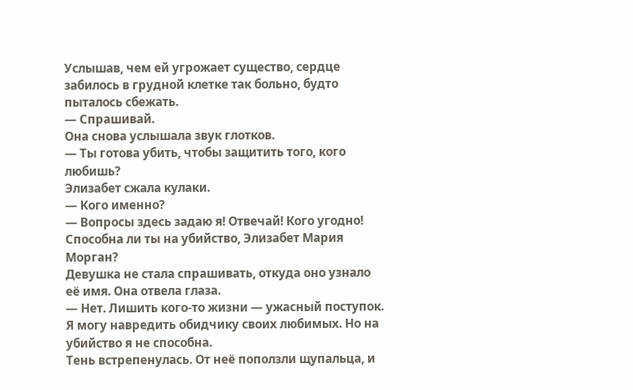Услышав, чем ей угрожает существо, сердце забилось в грудной клетке так больно, будто пыталось сбежать.
— Спрашивай.
Она снова услышала звук глотков.
— Ты готова убить, чтобы защитить того, кого любишь?
Элизабет сжала кулаки.
— Кого именно?
— Вопросы здесь задаю я! Отвечай! Кого угодно! Способна ли ты на убийство, Элизабет Мария Морган?
Девушка не стала спрашивать, откуда оно узнало её имя. Она отвела глаза.
— Нет. Лишить кого‑то жизни — ужасный поступок. Я могу навредить обидчику своих любимых. Но на убийство я не способна.
Тень встрепенулась. От неё поползли щупальца, и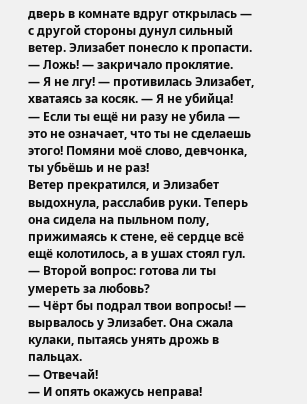дверь в комнате вдруг открылась — с другой стороны дунул сильный ветер. Элизабет понесло к пропасти.
— Ложь! — закричало проклятие.
— Я не лгу! — противилась Элизабет, хватаясь за косяк. — Я не убийца!
— Если ты ещё ни разу не убила — это не означает, что ты не сделаешь этого! Помяни моё слово, девчонка, ты убьёшь и не раз!
Ветер прекратился, и Элизабет выдохнула, расслабив руки. Теперь она сидела на пыльном полу, прижимаясь к стене, её сердце всё ещё колотилось, а в ушах стоял гул.
— Второй вопрос: готова ли ты умереть за любовь?
— Чёрт бы подрал твои вопросы! — вырвалось у Элизабет. Она сжала кулаки, пытаясь унять дрожь в пальцах.
— Отвечай!
— И опять окажусь неправа!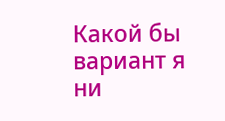Какой бы вариант я ни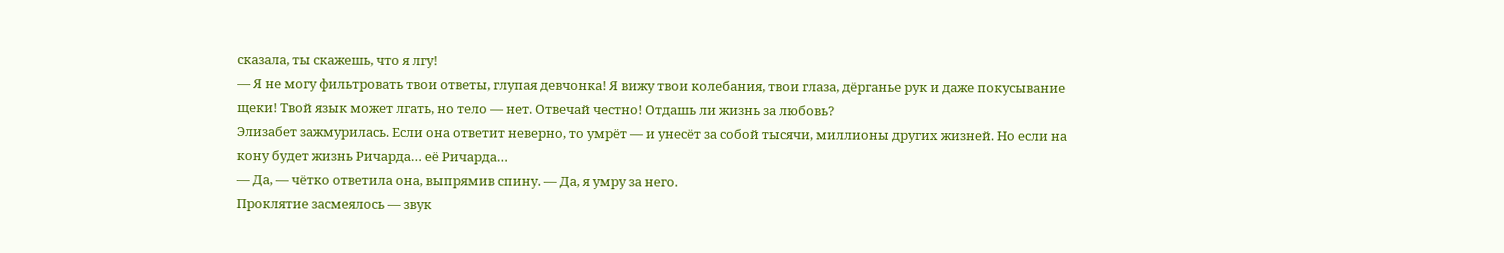сказала, ты скажешь, что я лгу!
— Я не могу фильтровать твои ответы, глупая девчонка! Я вижу твои колебания, твои глаза, дёрганье рук и даже покусывание щеки! Твой язык может лгать, но тело — нет. Отвечай честно! Отдашь ли жизнь за любовь?
Элизабет зажмурилась. Если она ответит неверно, то умрёт — и унесёт за собой тысячи, миллионы других жизней. Но если на кону будет жизнь Ричарда… её Ричарда…
— Да, — чётко ответила она, выпрямив спину. — Да, я умру за него.
Проклятие засмеялось — звук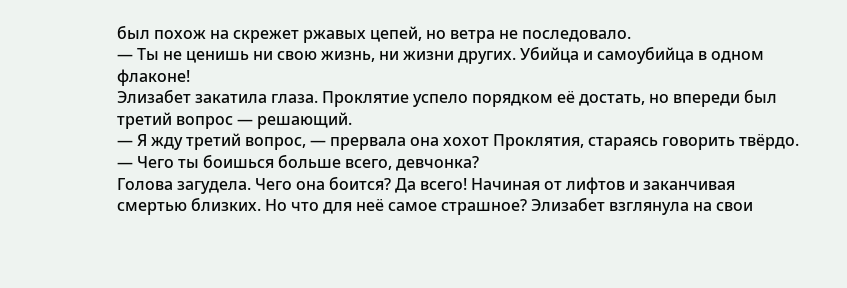был похож на скрежет ржавых цепей, но ветра не последовало.
— Ты не ценишь ни свою жизнь, ни жизни других. Убийца и самоубийца в одном флаконе!
Элизабет закатила глаза. Проклятие успело порядком её достать, но впереди был третий вопрос — решающий.
— Я жду третий вопрос, — прервала она хохот Проклятия, стараясь говорить твёрдо.
— Чего ты боишься больше всего, девчонка?
Голова загудела. Чего она боится? Да всего! Начиная от лифтов и заканчивая смертью близких. Но что для неё самое страшное? Элизабет взглянула на свои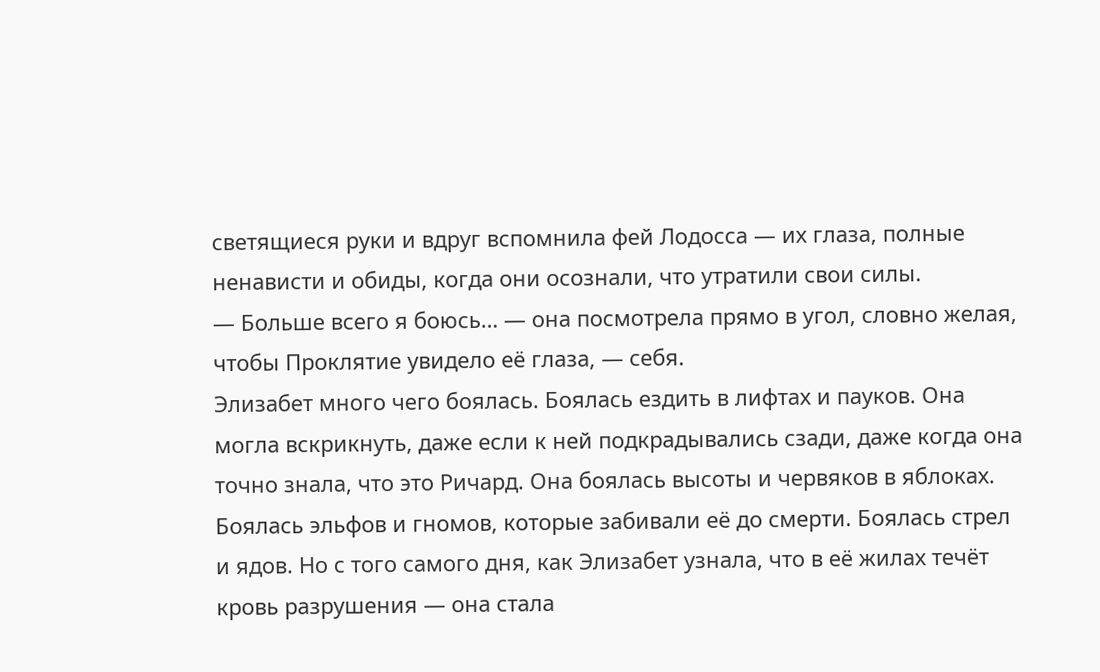светящиеся руки и вдруг вспомнила фей Лодосса — их глаза, полные ненависти и обиды, когда они осознали, что утратили свои силы.
— Больше всего я боюсь… — она посмотрела прямо в угол, словно желая, чтобы Проклятие увидело её глаза, — себя.
Элизабет много чего боялась. Боялась ездить в лифтах и пауков. Она могла вскрикнуть, даже если к ней подкрадывались сзади, даже когда она точно знала, что это Ричард. Она боялась высоты и червяков в яблоках. Боялась эльфов и гномов, которые забивали её до смерти. Боялась стрел и ядов. Но с того самого дня, как Элизабет узнала, что в её жилах течёт кровь разрушения — она стала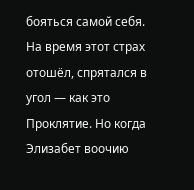бояться самой себя. На время этот страх отошёл, спрятался в угол — как это Проклятие. Но когда Элизабет воочию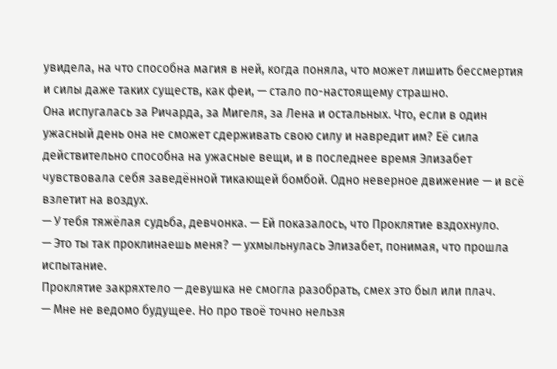увидела, на что способна магия в ней, когда поняла, что может лишить бессмертия и силы даже таких существ, как феи, — стало по-настоящему страшно.
Она испугалась за Ричарда, за Мигеля, за Лена и остальных. Что, если в один ужасный день она не сможет сдерживать свою силу и навредит им? Её сила действительно способна на ужасные вещи, и в последнее время Элизабет чувствовала себя заведённой тикающей бомбой. Одно неверное движение — и всё взлетит на воздух.
— У тебя тяжёлая судьба, девчонка. — Ей показалось, что Проклятие вздохнуло.
— Это ты так проклинаешь меня? — ухмыльнулась Элизабет, понимая, что прошла испытание.
Проклятие закряхтело — девушка не смогла разобрать, смех это был или плач.
— Мне не ведомо будущее. Но про твоё точно нельзя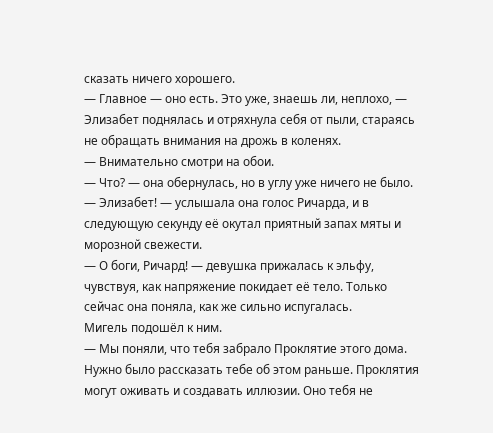сказать ничего хорошего.
— Главное — оно есть. Это уже, знаешь ли, неплохо, — Элизабет поднялась и отряхнула себя от пыли, стараясь не обращать внимания на дрожь в коленях.
— Внимательно смотри на обои.
— Что? — она обернулась, но в углу уже ничего не было.
— Элизабет! — услышала она голос Ричарда, и в следующую секунду её окутал приятный запах мяты и морозной свежести.
— О боги, Ричард! — девушка прижалась к эльфу, чувствуя, как напряжение покидает её тело. Только сейчас она поняла, как же сильно испугалась.
Мигель подошёл к ним.
— Мы поняли, что тебя забрало Проклятие этого дома. Нужно было рассказать тебе об этом раньше. Проклятия могут оживать и создавать иллюзии. Оно тебя не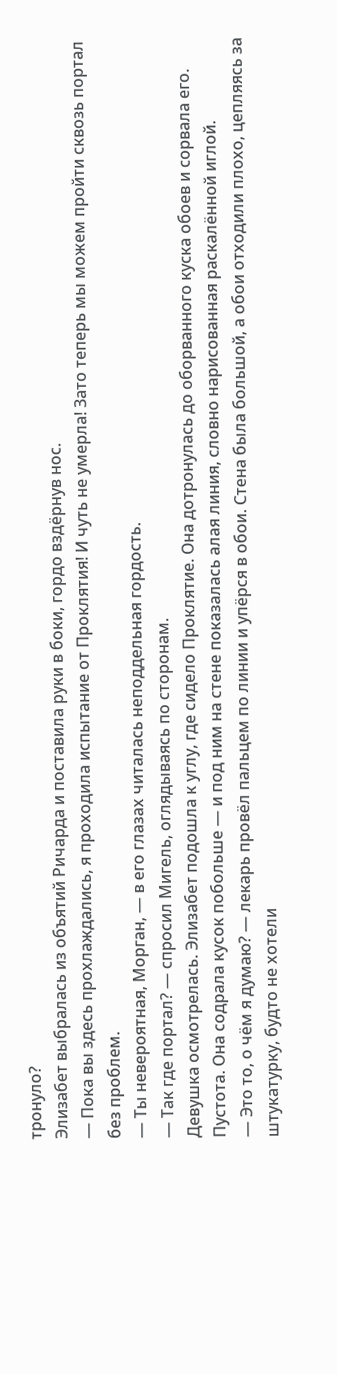тронуло?
Элизабет выбралась из объятий Ричарда и поставила руки в боки, гордо вздёрнув нос.
— Пока вы здесь прохлаждались, я проходила испытание от Проклятия! И чуть не умерла! Зато теперь мы можем пройти сквозь портал без проблем.
— Ты невероятная, Морган, — в его глазах читалась неподдельная гордость.
— Так где портал? — спросил Мигель, оглядываясь по сторонам.
Девушка осмотрелась. Элизабет подошла к углу, где сидело Проклятие. Она дотронулась до оборванного куска обоев и сорвала его. Пустота. Она содрала кусок побольше — и под ним на стене показалась алая линия, словно нарисованная раскалённой иглой.
— Это то, о чём я думаю? — лекарь провёл пальцем по линии и упёрся в обои. Стена была большой, а обои отходили плохо, цепляясь за штукатурку, будто не хотели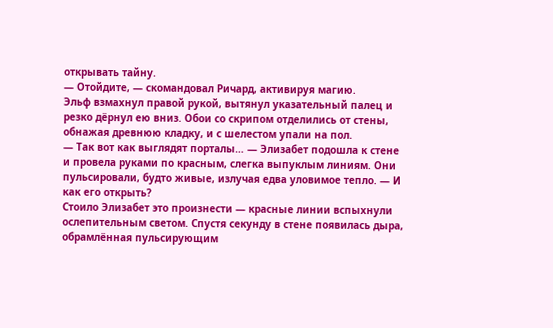открывать тайну.
— Отойдите, — скомандовал Ричард, активируя магию.
Эльф взмахнул правой рукой, вытянул указательный палец и резко дёрнул ею вниз. Обои со скрипом отделились от стены, обнажая древнюю кладку, и с шелестом упали на пол.
— Так вот как выглядят порталы… — Элизабет подошла к стене и провела руками по красным, слегка выпуклым линиям. Они пульсировали, будто живые, излучая едва уловимое тепло. — И как его открыть?
Стоило Элизабет это произнести — красные линии вспыхнули ослепительным светом. Спустя секунду в стене появилась дыра, обрамлённая пульсирующим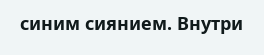синим сиянием. Внутри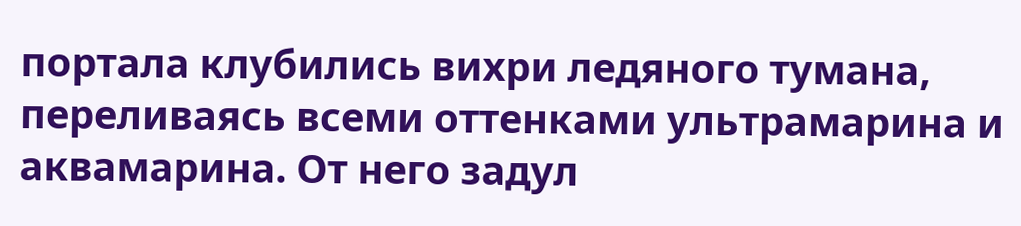портала клубились вихри ледяного тумана, переливаясь всеми оттенками ультрамарина и аквамарина. От него задул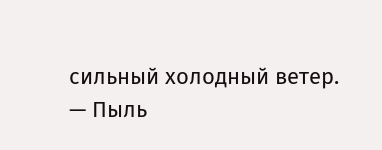сильный холодный ветер.
— Пыль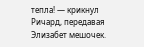тепла! — крикнул Ричард, передавая Элизабет мешочек.